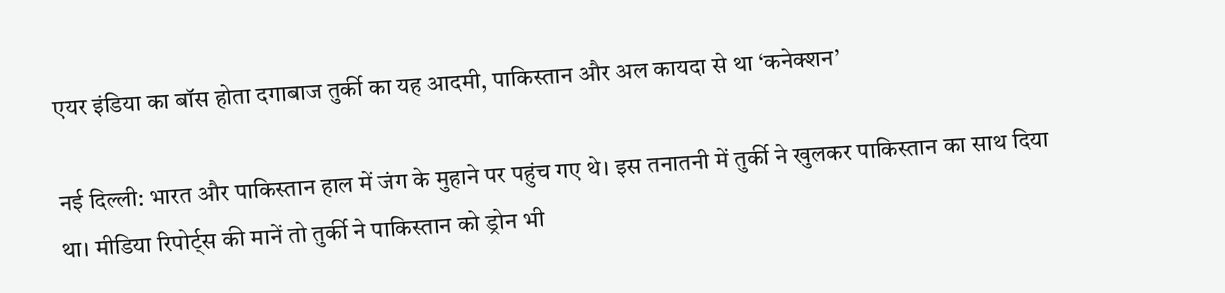एयर इंडिया का बॉस होता दगाबाज तुर्की का यह आदमी, पाकिस्तान और अल कायदा से था ‘कनेक्शन’

नई दिल्ली: भारत और पाकिस्तान हाल में जंग के मुहाने पर पहुंच गए थे। इस तनातनी में तुर्की ने खुलकर पाकिस्तान का साथ दिया था। मीडिया रिपोर्ट्स की मानें तो तुर्की ने पाकिस्तान को ड्रोन भी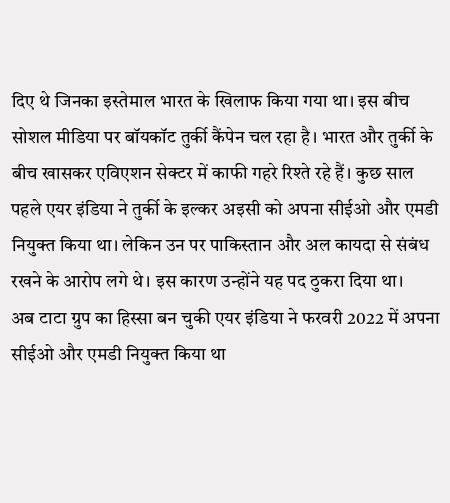दिए थे जिनका इस्तेमाल भारत के खिलाफ किया गया था। इस बीच सोशल मीडिया पर बॉयकॉट तुर्की कैंपेन चल रहा है। भारत और तुर्की के बीच खासकर एविएशन सेक्टर में काफी गहरे रिश्ते रहे हैं। कुछ साल पहले एयर इंडिया ने तुर्की के इल्कर अइसी को अपना सीईओ और एमडी नियुक्त किया था। लेकिन उन पर पाकिस्तान और अल कायदा से संबंध रखने के आरोप लगे थे। इस कारण उन्होंने यह पद ठुकरा दिया था।
अब टाटा ग्रुप का हिस्सा बन चुकी एयर इंडिया ने फरवरी 2022 में अपना सीईओ और एमडी नियुक्त किया था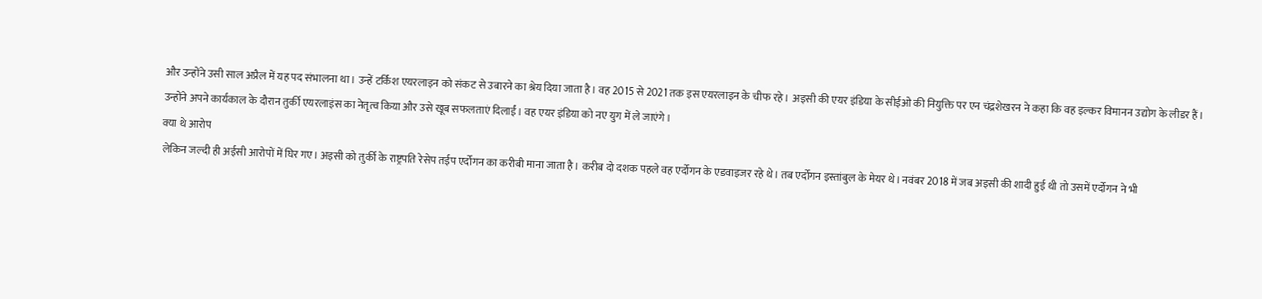और उन्होंने उसी साल अप्रैल में यह पद संभालना था। उन्हें टर्किश एयरलाइन को संकट से उबारने का श्रेय दिया जाता है। वह 2015 से 2021 तक इस एयरलाइन के चीफ रहे। अइसी की एयर इंडिया के सीईओ की नियुक्ति पर एन चंद्रशेखरन ने कहा कि वह इल्कर विमानन उद्योग के लीडर हैं। उन्होंने अपने कार्यकाल के दौरान तुर्की एयरलाइंस का नेतृत्व किया और उसे खूब सफलताएं दिलाईं। वह एयर इंडिया को नए युग में ले जाएंगे।
क्या थे आरोप
लेकिन जल्दी ही अईसी आरोपों में घिर गए। अइसी को तुर्की के राष्ट्रपति रेसेप तईप एर्दोगन का करीबी माना जाता है। करीब दो दशक पहले वह एर्दोगन के एडवाइजर रहे थे। तब एर्दोगन इस्तांबुल के मेयर थे। नवंबर 2018 में जब अइसी की शादी हुई थी तो उसमें एर्दोगन ने भी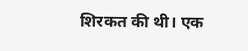शिरकत की थी। एक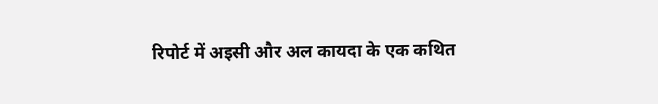रिपोर्ट में अइसी और अल कायदा के एक कथित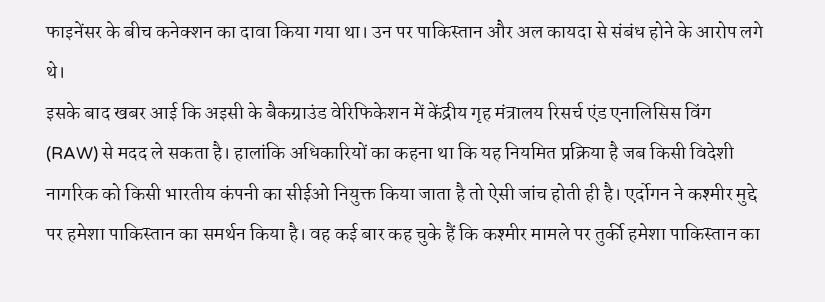फाइनेंसर के बीच कनेक्शन का दावा किया गया था। उन पर पाकिस्तान और अल कायदा से संबंध होने के आरोप लगे थे।
इसके बाद खबर आई कि अइसी के बैकग्राउंड वेरिफिकेशन में केंद्रीय गृह मंत्रालय रिसर्च एंड एनालिसिस विंग (RAW) से मदद ले सकता है। हालांकि अधिकारियों का कहना था कि यह नियमित प्रक्रिया है जब किसी विदेशी नागरिक को किसी भारतीय कंपनी का सीईओ नियुक्त किया जाता है तो ऐसी जांच होती ही है। एर्दोगन ने कश्मीर मुद्दे पर हमेशा पाकिस्तान का समर्थन किया है। वह कई बार कह चुके हैं कि कश्मीर मामले पर तुर्की हमेशा पाकिस्तान का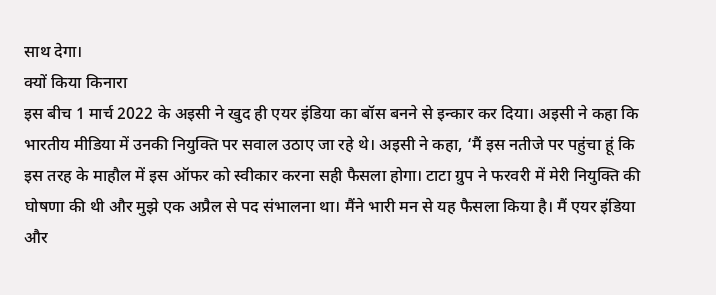साथ देगा।
क्यों किया किनारा
इस बीच 1 मार्च 2022 के अइसी ने खुद ही एयर इंडिया का बॉस बनने से इन्कार कर दिया। अइसी ने कहा कि भारतीय मीडिया में उनकी नियुक्ति पर सवाल उठाए जा रहे थे। अइसी ने कहा, ‘मैं इस नतीजे पर पहुंचा हूं कि इस तरह के माहौल में इस ऑफर को स्वीकार करना सही फैसला होगा। टाटा ग्रुप ने फरवरी में मेरी नियुक्ति की घोषणा की थी और मुझे एक अप्रैल से पद संभालना था। मैंने भारी मन से यह फैसला किया है। मैं एयर इंडिया और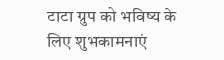टाटा ग्रुप को भविष्य के लिए शुभकामनाएं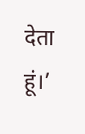देता हूं।’